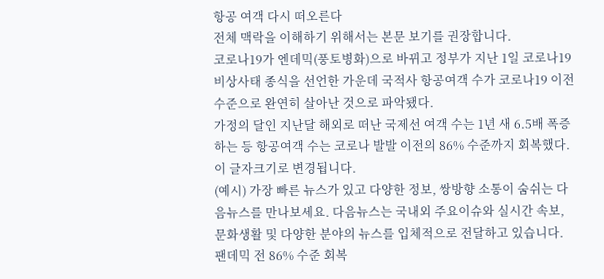항공 여객 다시 떠오른다
전체 맥락을 이해하기 위해서는 본문 보기를 권장합니다.
코로나19가 엔데믹(풍토병화)으로 바뀌고 정부가 지난 1일 코로나19 비상사태 종식을 선언한 가운데 국적사 항공여객 수가 코로나19 이전 수준으로 완연히 살아난 것으로 파악됐다.
가정의 달인 지난달 해외로 떠난 국제선 여객 수는 1년 새 6.5배 폭증하는 등 항공여객 수는 코로나 발발 이전의 86% 수준까지 회복했다.
이 글자크기로 변경됩니다.
(예시) 가장 빠른 뉴스가 있고 다양한 정보, 쌍방향 소통이 숨쉬는 다음뉴스를 만나보세요. 다음뉴스는 국내외 주요이슈와 실시간 속보, 문화생활 및 다양한 분야의 뉴스를 입체적으로 전달하고 있습니다.
팬데믹 전 86% 수준 회복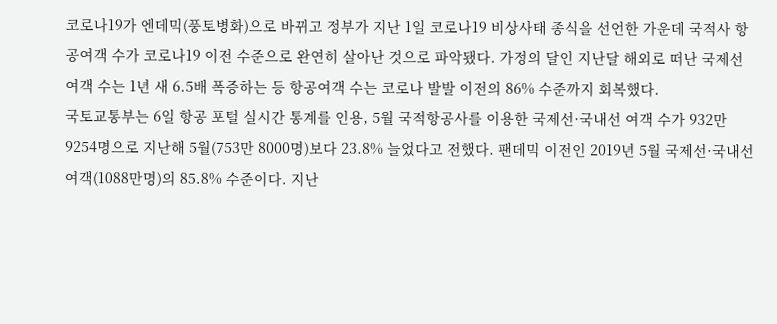코로나19가 엔데믹(풍토병화)으로 바뀌고 정부가 지난 1일 코로나19 비상사태 종식을 선언한 가운데 국적사 항공여객 수가 코로나19 이전 수준으로 완연히 살아난 것으로 파악됐다. 가정의 달인 지난달 해외로 떠난 국제선 여객 수는 1년 새 6.5배 폭증하는 등 항공여객 수는 코로나 발발 이전의 86% 수준까지 회복했다.
국토교통부는 6일 항공 포털 실시간 통계를 인용, 5월 국적항공사를 이용한 국제선·국내선 여객 수가 932만 9254명으로 지난해 5월(753만 8000명)보다 23.8% 늘었다고 전했다. 팬데믹 이전인 2019년 5월 국제선·국내선 여객(1088만명)의 85.8% 수준이다. 지난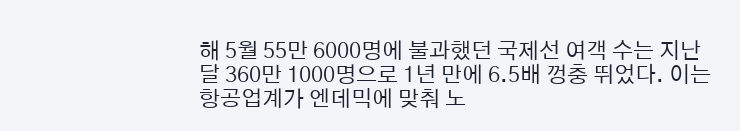해 5월 55만 6000명에 불과했던 국제선 여객 수는 지난달 360만 1000명으로 1년 만에 6.5배 껑충 뛰었다. 이는 항공업계가 엔데믹에 맞춰 노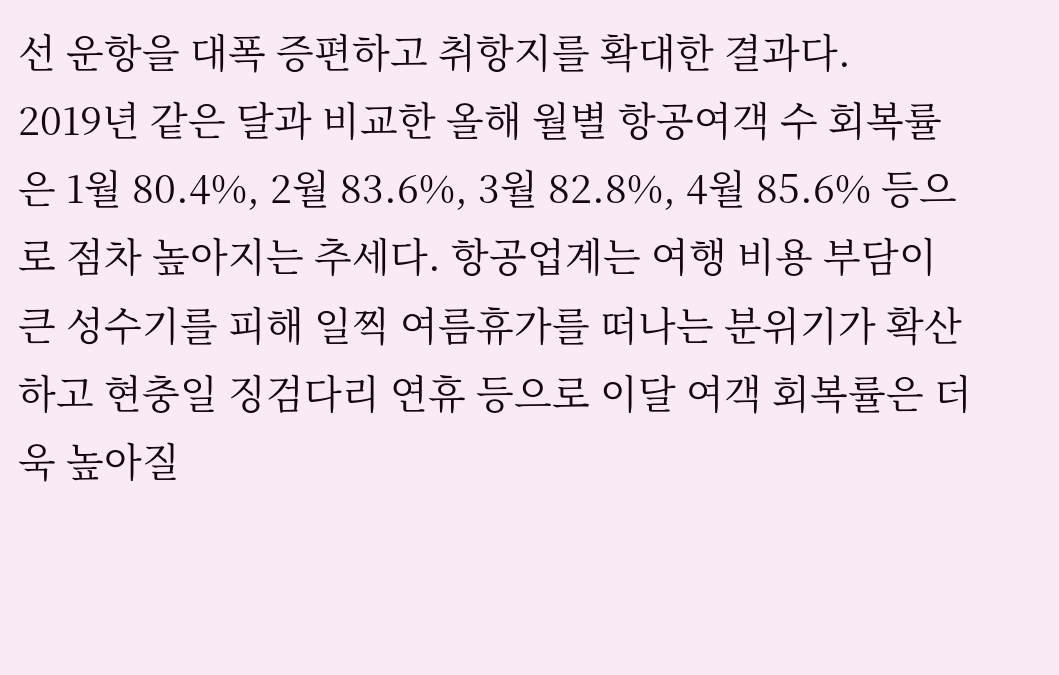선 운항을 대폭 증편하고 취항지를 확대한 결과다.
2019년 같은 달과 비교한 올해 월별 항공여객 수 회복률은 1월 80.4%, 2월 83.6%, 3월 82.8%, 4월 85.6% 등으로 점차 높아지는 추세다. 항공업계는 여행 비용 부담이 큰 성수기를 피해 일찍 여름휴가를 떠나는 분위기가 확산하고 현충일 징검다리 연휴 등으로 이달 여객 회복률은 더욱 높아질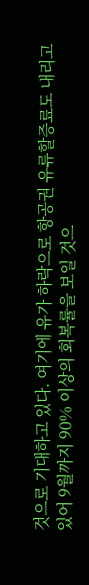것으로 기대하고 있다. 여기에 유가 하락으로 항공권 유류할증료도 내리고 있어 9월까지 90% 이상의 회복률을 보일 것으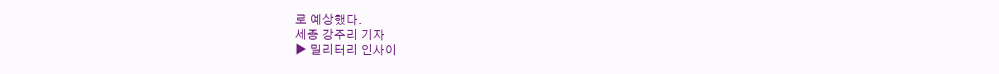로 예상했다.
세종 강주리 기자
▶ 밀리터리 인사이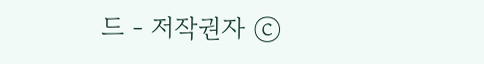드 - 저작권자 ⓒ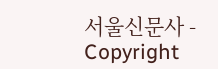서울신문사 -
Copyright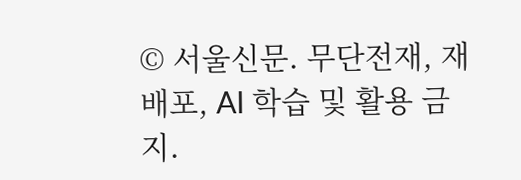© 서울신문. 무단전재, 재배포, AI 학습 및 활용 금지.